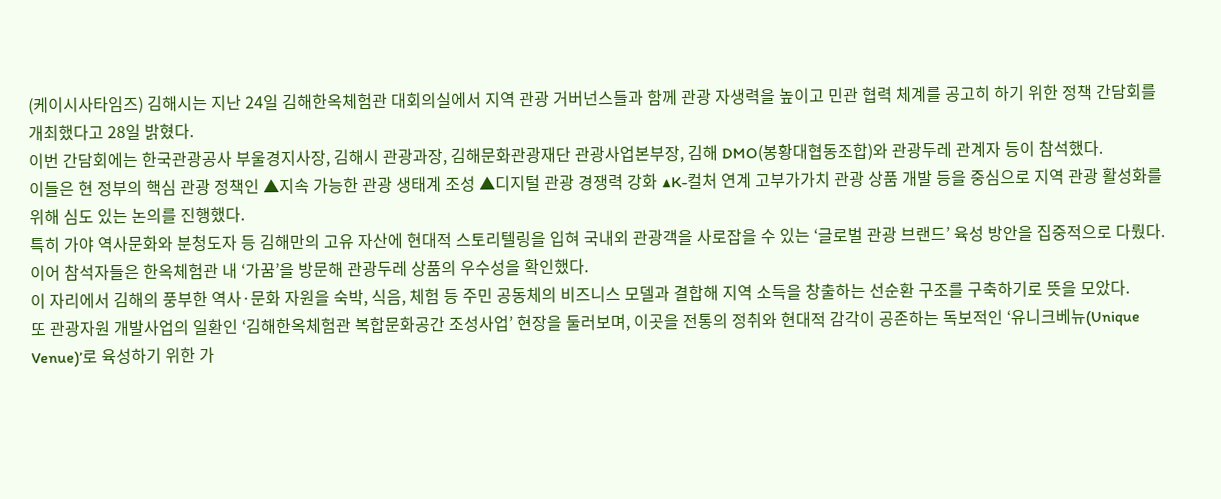(케이시사타임즈) 김해시는 지난 24일 김해한옥체험관 대회의실에서 지역 관광 거버넌스들과 함께 관광 자생력을 높이고 민관 협력 체계를 공고히 하기 위한 정책 간담회를 개최했다고 28일 밝혔다.
이번 간담회에는 한국관광공사 부울경지사장, 김해시 관광과장, 김해문화관광재단 관광사업본부장, 김해 DMO(봉황대협동조합)와 관광두레 관계자 등이 참석했다.
이들은 현 정부의 핵심 관광 정책인 ▲지속 가능한 관광 생태계 조성 ▲디지털 관광 경쟁력 강화 ▲K-컬처 연계 고부가가치 관광 상품 개발 등을 중심으로 지역 관광 활성화를 위해 심도 있는 논의를 진행했다.
특히 가야 역사문화와 분청도자 등 김해만의 고유 자산에 현대적 스토리텔링을 입혀 국내외 관광객을 사로잡을 수 있는 ‘글로벌 관광 브랜드’ 육성 방안을 집중적으로 다뤘다.
이어 참석자들은 한옥체험관 내 ‘가꿈’을 방문해 관광두레 상품의 우수성을 확인했다.
이 자리에서 김해의 풍부한 역사·문화 자원을 숙박, 식음, 체험 등 주민 공동체의 비즈니스 모델과 결합해 지역 소득을 창출하는 선순환 구조를 구축하기로 뜻을 모았다.
또 관광자원 개발사업의 일환인 ‘김해한옥체험관 복합문화공간 조성사업’ 현장을 둘러보며, 이곳을 전통의 정취와 현대적 감각이 공존하는 독보적인 ‘유니크베뉴(Unique Venue)’로 육성하기 위한 가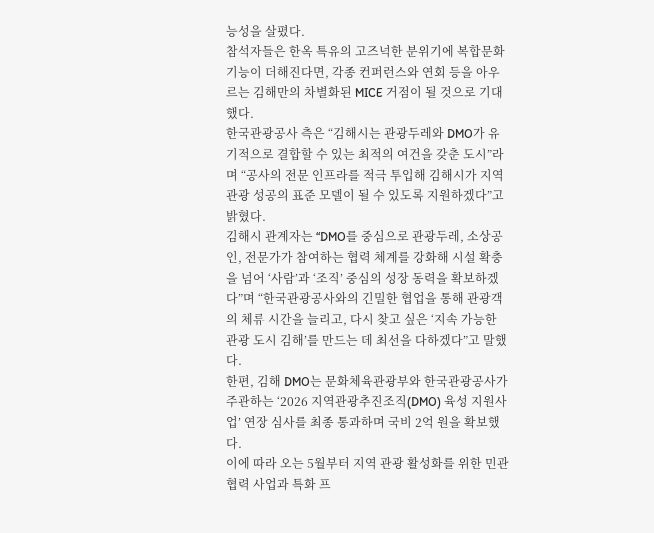능성을 살폈다.
참석자들은 한옥 특유의 고즈넉한 분위기에 복합문화 기능이 더해진다면, 각종 컨퍼런스와 연회 등을 아우르는 김해만의 차별화된 MICE 거점이 될 것으로 기대했다.
한국관광공사 측은 “김해시는 관광두레와 DMO가 유기적으로 결합할 수 있는 최적의 여건을 갖춘 도시”라며 “공사의 전문 인프라를 적극 투입해 김해시가 지역 관광 성공의 표준 모델이 될 수 있도록 지원하겠다”고 밝혔다.
김해시 관계자는 “DMO를 중심으로 관광두레, 소상공인, 전문가가 참여하는 협력 체계를 강화해 시설 확충을 넘어 ‘사람’과 ‘조직’ 중심의 성장 동력을 확보하겠다”며 “한국관광공사와의 긴밀한 협업을 통해 관광객의 체류 시간을 늘리고, 다시 찾고 싶은 ‘지속 가능한 관광 도시 김해’를 만드는 데 최선을 다하겠다”고 말했다.
한편, 김해 DMO는 문화체육관광부와 한국관광공사가 주관하는 ‘2026 지역관광추진조직(DMO) 육성 지원사업’ 연장 심사를 최종 통과하며 국비 2억 원을 확보했다.
이에 따라 오는 5월부터 지역 관광 활성화를 위한 민관 협력 사업과 특화 프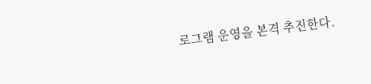로그램 운영을 본격 추진한다.